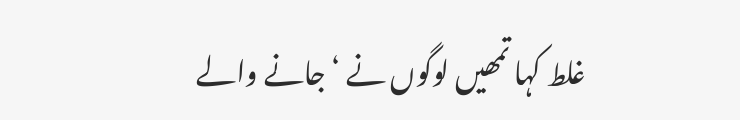غلط کہا تمھیں لوگوں نے ‘ جانے والے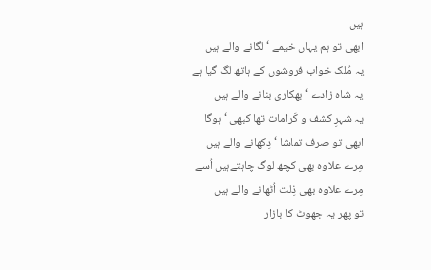ہیں
ابھی تو ہم یہاں خیمے ‘ لگانے والے ہیں
یہ مُلک خواب فروشوں کے ہاتھ لگ گیا ہے
یہ شاہ زادے ‘ بھکاری بنانے والے ہیں
یہ شہرِ کشف و کَرامات تھا کبھی ‘ ہوگا
ابھی تو صرف تماشا ‘ دِکھانے والے ہیں
مِرے علاوہ بھی کچھ لوگ چاہتےہیں اُسے
مِرے علاوہ بھی ذِلت اُٹھانے والے ہیں
تو پھر یہ جھوٹ کا بازار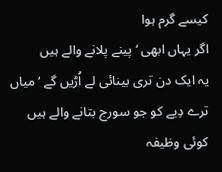کیسے گرم ہوا
اگر یہاں ابھی ‘ پینے پلانے والے ہیں
یہ ایک دن تری بینائی لے اُڑیں گے ‘ میاں
ترے دِیے کو جو سورج بتانے والے ہیں
کوئی وظیفہ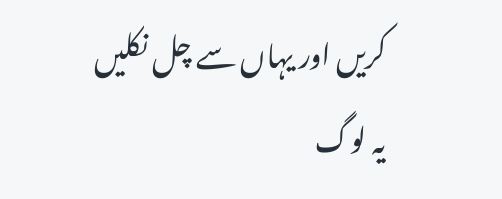کریں اور یہاں سے چل نکلیں
یہ لوگ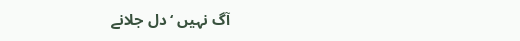آگ نہيں ‘ دل جلانے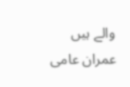والے ہیں
عمران عامی